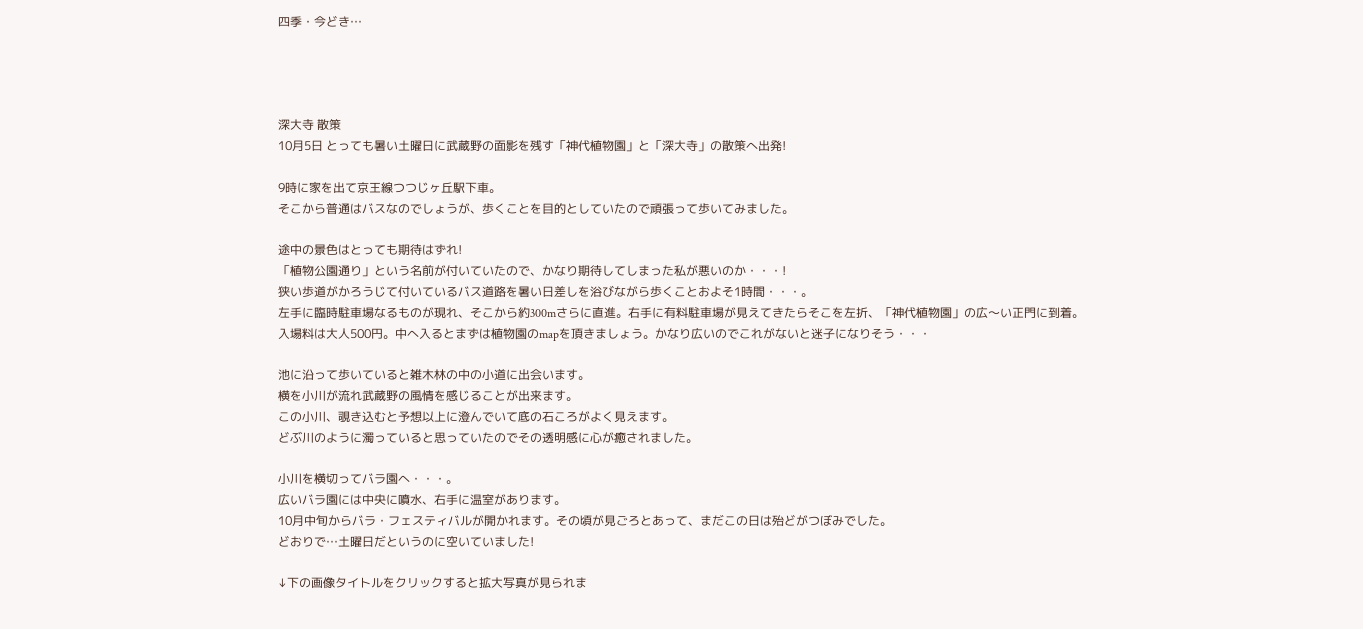四季・今どき…




深大寺 散策
10月5日 とっても暑い土曜日に武蔵野の面影を残す「神代植物園」と「深大寺」の散策へ出発!

9時に家を出て京王線つつじヶ丘駅下車。
そこから普通はバスなのでしょうが、歩くことを目的としていたので頑張って歩いてみました。

途中の景色はとっても期待はずれ!
「植物公園通り」という名前が付いていたので、かなり期待してしまった私が悪いのか・・・!
狭い歩道がかろうじて付いているバス道路を暑い日差しを浴びながら歩くことおよそ1時間・・・。
左手に臨時駐車場なるものが現れ、そこから約300mさらに直進。右手に有料駐車場が見えてきたらそこを左折、「神代植物園」の広〜い正門に到着。
入場料は大人500円。中へ入るとまずは植物園のmapを頂きましょう。かなり広いのでこれがないと迷子になりそう・・・

池に沿って歩いていると雑木林の中の小道に出会います。
横を小川が流れ武蔵野の風情を感じることが出来ます。
この小川、覗き込むと予想以上に澄んでいて底の石ころがよく見えます。
どぶ川のように濁っていると思っていたのでその透明感に心が癒されました。

小川を横切ってバラ園へ・・・。
広いバラ園には中央に噴水、右手に温室があります。
10月中旬からバラ・フェスティバルが開かれます。その頃が見ごろとあって、まだこの日は殆どがつぼみでした。
どおりで…土曜日だというのに空いていました!

↓下の画像タイトルをクリックすると拡大写真が見られま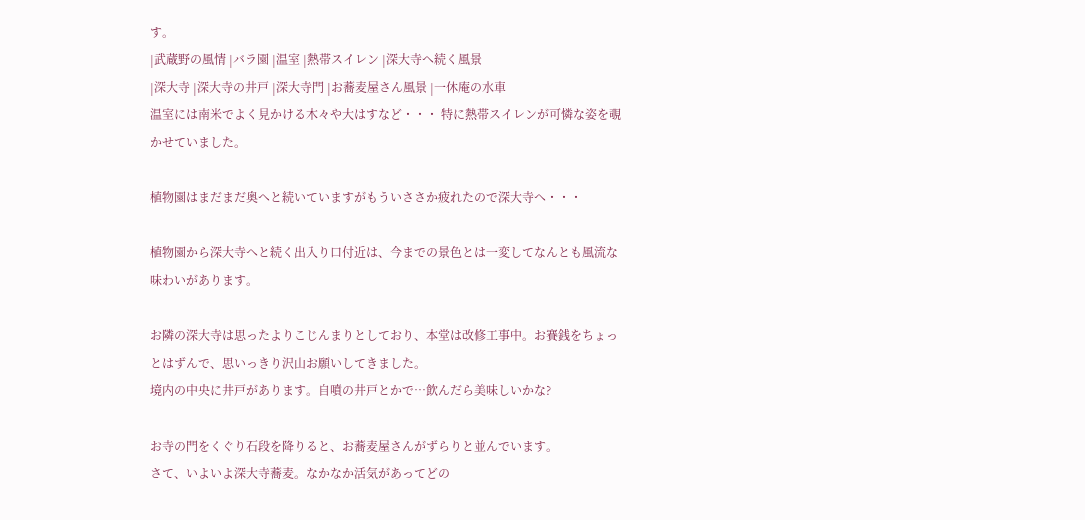す。
|武蔵野の風情 |バラ園 |温室 |熱帯スイレン |深大寺へ続く風景
|深大寺 |深大寺の井戸 |深大寺門 |お蕎麦屋さん風景 |一休庵の水車
温室には南米でよく見かける木々や大はすなど・・・ 特に熱帯スイレンが可憐な姿を覗かせていました。

植物園はまだまだ奥へと続いていますがもういささか疲れたので深大寺へ・・・

植物園から深大寺へと続く出入り口付近は、今までの景色とは一変してなんとも風流な味わいがあります。

お隣の深大寺は思ったよりこじんまりとしており、本堂は改修工事中。お賽銭をちょっとはずんで、思いっきり沢山お願いしてきました。
境内の中央に井戸があります。自噴の井戸とかで…飲んだら美味しいかな?

お寺の門をくぐり石段を降りると、お蕎麦屋さんがずらりと並んでいます。
さて、いよいよ深大寺蕎麦。なかなか活気があってどの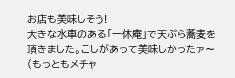お店も美味しそう!
大きな水車のある「一休庵」で天ぷら蕎麦を頂きました。こしがあって美味しかったァ〜(もっともメチャ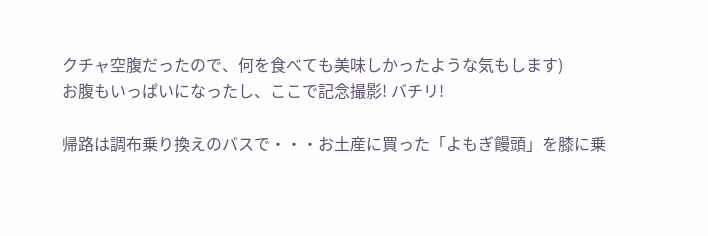クチャ空腹だったので、何を食べても美味しかったような気もします)
お腹もいっぱいになったし、ここで記念撮影! バチリ!

帰路は調布乗り換えのバスで・・・お土産に買った「よもぎ饅頭」を膝に乗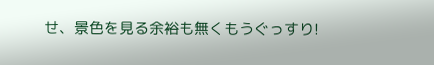せ、景色を見る余裕も無くもうぐっすり!